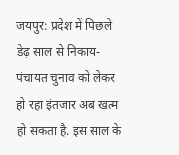जयपुर: प्रदेश में पिछले डेढ़ साल से निकाय-पंचायत चुनाव को लेकर हो रहा इंतजार अब खत्म हो सकता है. इस साल के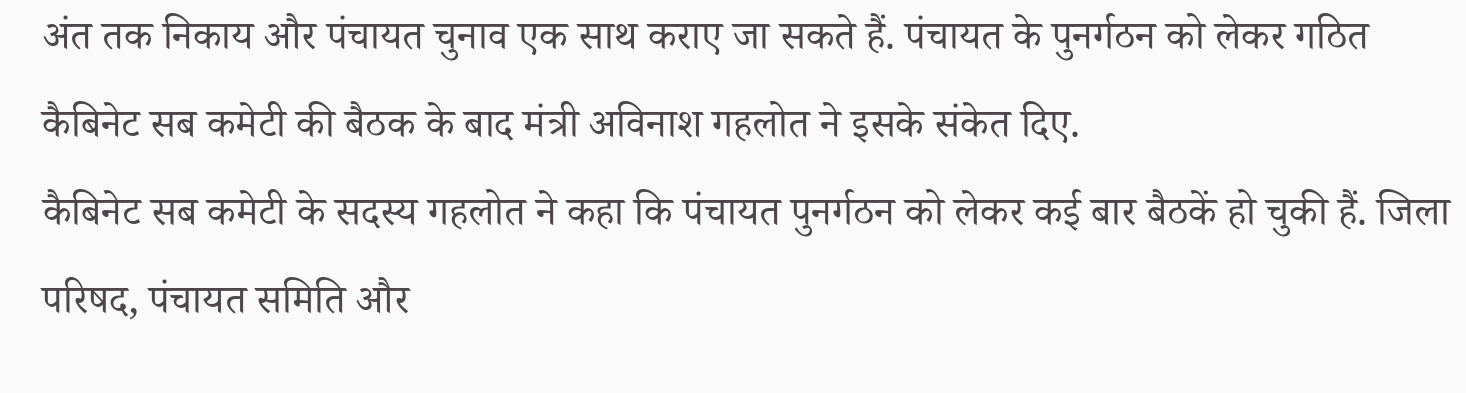अंत तक निकाय और पंचायत चुनाव एक साथ कराए जा सकते हैं. पंचायत के पुनर्गठन को लेकर गठित कैबिनेट सब कमेटी की बैठक के बाद मंत्री अविनाश गहलोत ने इसके संकेत दिए.
कैबिनेट सब कमेटी के सदस्य गहलोत ने कहा कि पंचायत पुनर्गठन को लेकर कई बार बैठकें हो चुकी हैं. जिला परिषद, पंचायत समिति और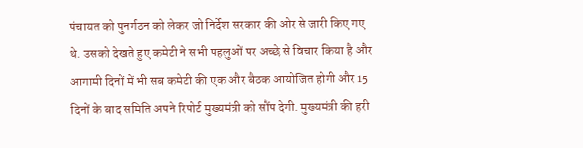पंचायत को पुनर्गठन को लेकर जो निर्देश सरकार की ओर से जारी किए गए थे. उसको देखते हुए कमेटी ने सभी पहलुओं पर अच्छे से विचार किया है और आगामी दिनों में भी सब कमेटी की एक और बैठक आयोजित होगी और 15 दिनों के बाद समिति अपने रिपोर्ट मुख्यमंत्री को सौंप देगी. मुख्यमंत्री की हरी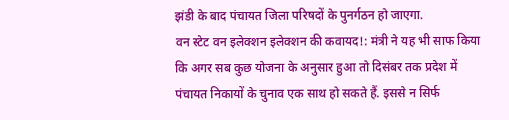झंडी के बाद पंचायत जिला परिषदों के पुनर्गठन हो जाएगा.
वन स्टेट वन इलेक्शन इलेक्शन की कवायद!: मंत्री ने यह भी साफ किया कि अगर सब कुछ योजना के अनुसार हुआ तो दिसंबर तक प्रदेश में पंचायत निकायों के चुनाव एक साथ हो सकते हैं. इससे न सिर्फ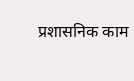प्रशासनिक काम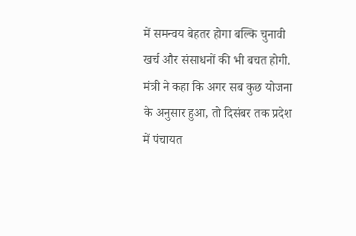में समन्वय बेहतर होगा बल्कि चुनावी खर्च और संसाधनों की भी बचत होगी. मंत्री ने कहा कि अगर सब कुछ योजना के अनुसार हुआ, तो दिसंबर तक प्रदेश में पंचायत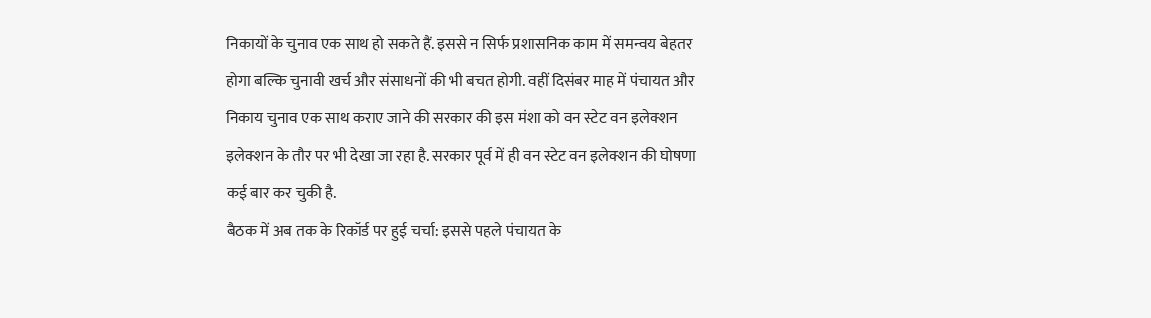निकायों के चुनाव एक साथ हो सकते हैं. इससे न सिर्फ प्रशासनिक काम में समन्वय बेहतर होगा बल्कि चुनावी खर्च और संसाधनों की भी बचत होगी. वहीं दिसंबर माह में पंचायत और निकाय चुनाव एक साथ कराए जाने की सरकार की इस मंशा को वन स्टेट वन इलेक्शन इलेक्शन के तौर पर भी देखा जा रहा है. सरकार पूर्व में ही वन स्टेट वन इलेक्शन की घोषणा कई बार कर चुकी है.
बैठक में अब तक के रिकॉर्ड पर हुई चर्चा: इससे पहले पंचायत के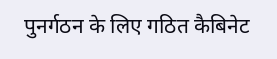पुनर्गठन के लिए गठित कैबिनेट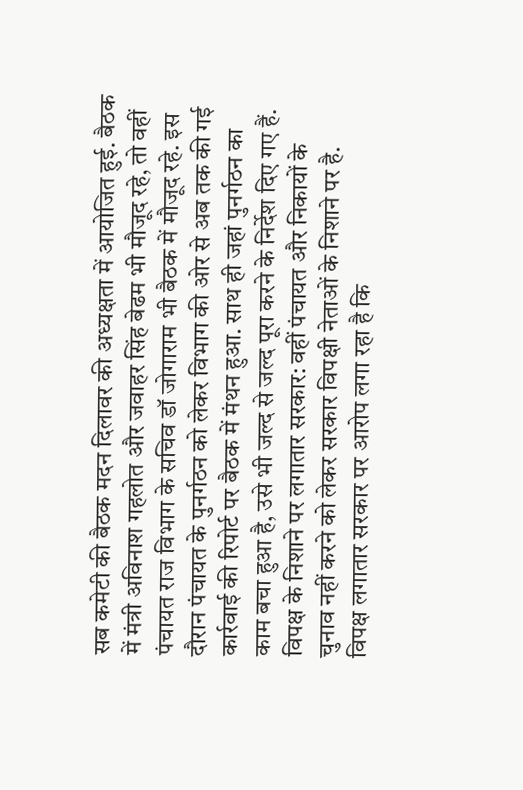सब कमेटी की बैठक मदन दिलावर की अध्यक्षता में आयोजित हुई. बैठक में मंत्री अविनाश गहलोत और जवाहर सिंह बेढम भी मौजूद रहे, तो वहीं पंचायत राज विभाग के सचिव डॉ जोगाराम भी बैठक में मौजूद रहे. इस दौरान पंचायत के पुनर्गठन को लेकर विभाग की ओर से अब तक की गई कार्रवाई की रिपोर्ट पर बैठक में मंथन हुआ. साथ ही जहां पुनर्गठन का काम बचा हुआ है, उसे भी जल्द से जल्द पूरा करने के निर्देश दिए गए हैं.
विपक्ष के निशाने पर लगातार सरकार: वहीं पंचायत और निकायों के चुनाव नहीं करने को लेकर सरकार विपक्षी नेताओं के निशाने पर है. विपक्ष लगातार सरकार पर आरोप लगा रहा है कि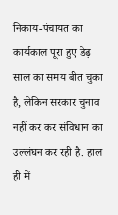निकाय-पंचायत का कार्यकाल पूरा हुए डेढ़ साल का समय बीत चुका है, लेकिन सरकार चुनाव नहीं कर कर संविधान का उल्लंघन कर रही है. हाल ही में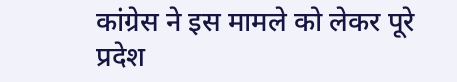कांग्रेस ने इस मामले को लेकर पूरे प्रदेश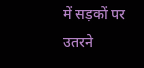में सड़कों पर उतरने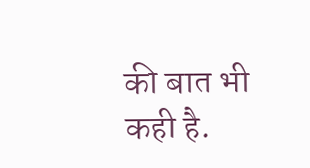की बात भी कही है.